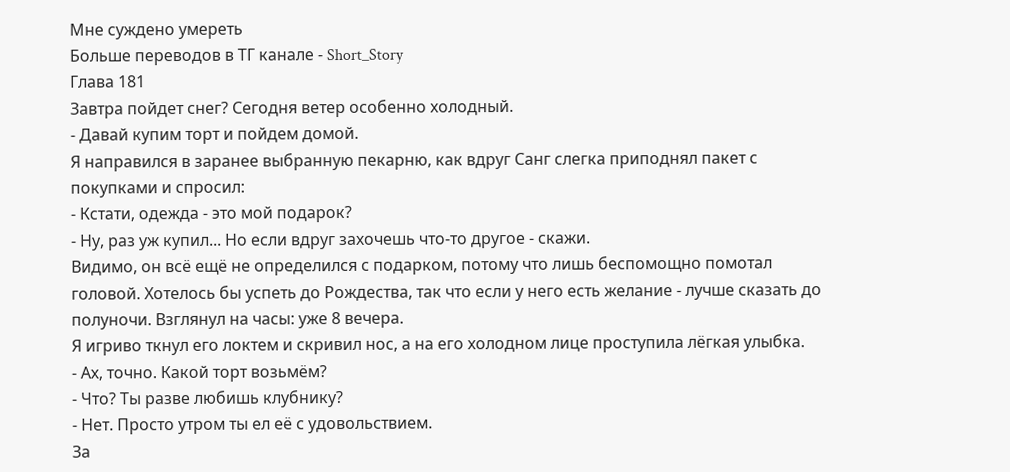Мне суждено умереть
Больше переводов в ТГ канале - Short_Story
Глава 181
Завтра пойдет снег? Сегодня ветер особенно холодный.
- Давай купим торт и пойдем домой.
Я направился в заранее выбранную пекарню, как вдруг Санг слегка приподнял пакет с покупками и спросил:
- Кстати, одежда - это мой подарок?
- Ну, раз уж купил... Но если вдруг захочешь что-то другое - скажи.
Видимо, он всё ещё не определился с подарком, потому что лишь беспомощно помотал головой. Хотелось бы успеть до Рождества, так что если у него есть желание - лучше сказать до полуночи. Взглянул на часы: уже 8 вечера.
Я игриво ткнул его локтем и скривил нос, а на его холодном лице проступила лёгкая улыбка.
- Ах, точно. Какой торт возьмём?
- Что? Ты разве любишь клубнику?
- Нет. Просто утром ты ел её с удовольствием.
За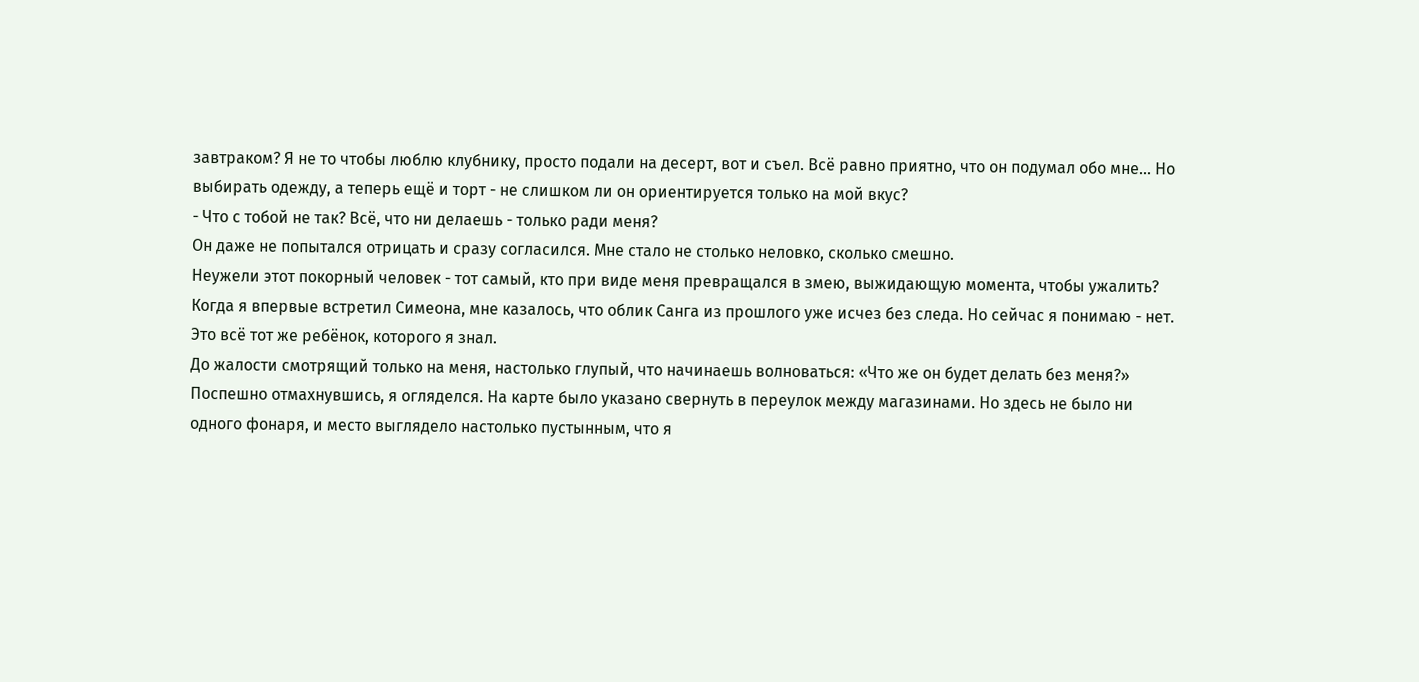завтраком? Я не то чтобы люблю клубнику, просто подали на десерт, вот и съел. Всё равно приятно, что он подумал обо мне... Но выбирать одежду, а теперь ещё и торт - не слишком ли он ориентируется только на мой вкус?
- Что с тобой не так? Всё, что ни делаешь - только ради меня?
Он даже не попытался отрицать и сразу согласился. Мне стало не столько неловко, сколько смешно.
Неужели этот покорный человек - тот самый, кто при виде меня превращался в змею, выжидающую момента, чтобы ужалить? Когда я впервые встретил Симеона, мне казалось, что облик Санга из прошлого уже исчез без следа. Но сейчас я понимаю - нет. Это всё тот же ребёнок, которого я знал.
До жалости смотрящий только на меня, настолько глупый, что начинаешь волноваться: «Что же он будет делать без меня?»
Поспешно отмахнувшись, я огляделся. На карте было указано свернуть в переулок между магазинами. Но здесь не было ни одного фонаря, и место выглядело настолько пустынным, что я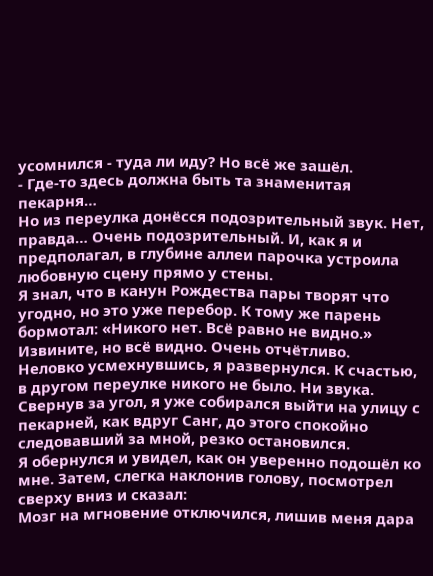усомнился - туда ли иду? Но всё же зашёл.
- Где-то здесь должна быть та знаменитая пекарня…
Но из переулка донёсся подозрительный звук. Нет, правда… Очень подозрительный. И, как я и предполагал, в глубине аллеи парочка устроила любовную сцену прямо у стены.
Я знал, что в канун Рождества пары творят что угодно, но это уже перебор. К тому же парень бормотал: «Никого нет. Всё равно не видно.» Извините, но всё видно. Очень отчётливо.
Неловко усмехнувшись, я развернулся. К счастью, в другом переулке никого не было. Ни звука. Свернув за угол, я уже собирался выйти на улицу с пекарней, как вдруг Санг, до этого спокойно следовавший за мной, резко остановился.
Я обернулся и увидел, как он уверенно подошёл ко мне. Затем, слегка наклонив голову, посмотрел сверху вниз и сказал:
Мозг на мгновение отключился, лишив меня дара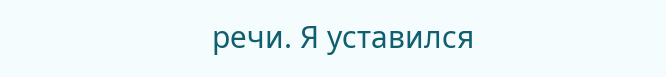речи. Я уставился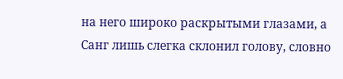на него широко раскрытыми глазами, а Санг лишь слегка склонил голову, словно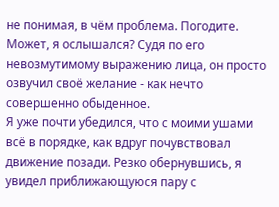не понимая, в чём проблема. Погодите. Может, я ослышался? Судя по его невозмутимому выражению лица, он просто озвучил своё желание - как нечто совершенно обыденное.
Я уже почти убедился, что с моими ушами всё в порядке, как вдруг почувствовал движение позади. Резко обернувшись, я увидел приближающуюся пару с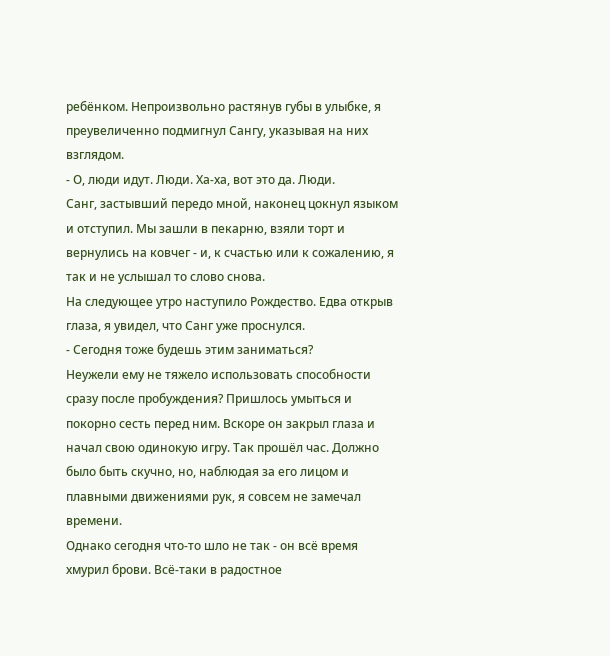ребёнком. Непроизвольно растянув губы в улыбке, я преувеличенно подмигнул Сангу, указывая на них взглядом.
- О, люди идут. Люди. Ха-ха, вот это да. Люди.
Санг, застывший передо мной, наконец цокнул языком и отступил. Мы зашли в пекарню, взяли торт и вернулись на ковчег - и, к счастью или к сожалению, я так и не услышал то слово снова.
На следующее утро наступило Рождество. Едва открыв глаза, я увидел, что Санг уже проснулся.
- Сегодня тоже будешь этим заниматься?
Неужели ему не тяжело использовать способности сразу после пробуждения? Пришлось умыться и покорно сесть перед ним. Вскоре он закрыл глаза и начал свою одинокую игру. Так прошёл час. Должно было быть скучно, но, наблюдая за его лицом и плавными движениями рук, я совсем не замечал времени.
Однако сегодня что-то шло не так - он всё время хмурил брови. Всё-таки в радостное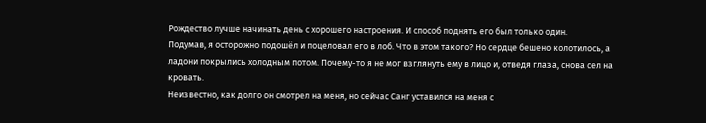Рождество лучше начинать день с хорошего настроения. И способ поднять его был только один.
Подумав, я осторожно подошёл и поцеловал его в лоб. Что в этом такого? Но сердце бешено колотилось, а ладони покрылись холодным потом. Почему-то я не мог взглянуть ему в лицо и, отведя глаза, снова сел на кровать.
Неизвестно, как долго он смотрел на меня, но сейчас Санг уставился на меня с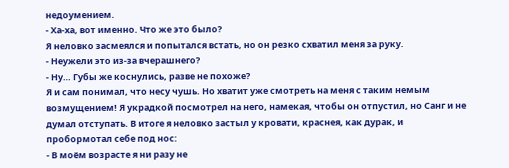недоумением.
- Ха-ха, вот именно. Что же это было?
Я неловко засмеялся и попытался встать, но он резко схватил меня за руку.
- Неужели это из-за вчерашнего?
- Ну… Губы же коснулись, разве не похоже?
Я и сам понимал, что несу чушь. Но хватит уже смотреть на меня с таким немым возмущением! Я украдкой посмотрел на него, намекая, чтобы он отпустил, но Санг и не думал отступать. В итоге я неловко застыл у кровати, краснея, как дурак, и пробормотал себе под нос:
- В моём возрасте я ни разу не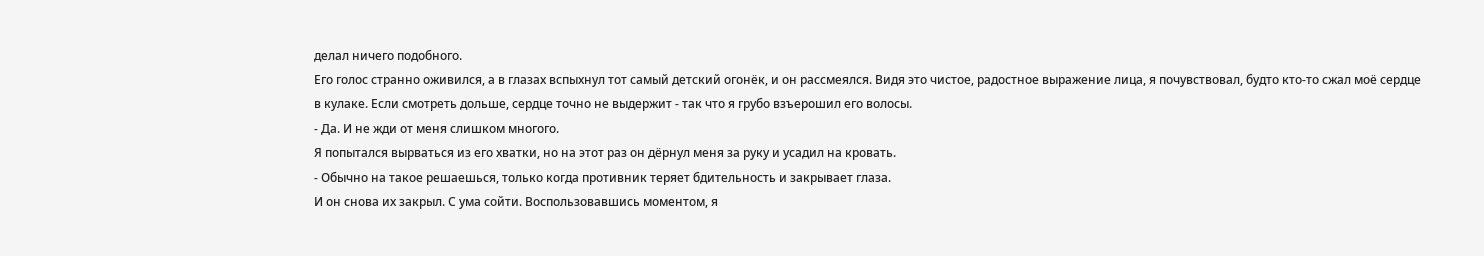делал ничего подобного.
Его голос странно оживился, а в глазах вспыхнул тот самый детский огонёк, и он рассмеялся. Видя это чистое, радостное выражение лица, я почувствовал, будто кто-то сжал моё сердце в кулаке. Если смотреть дольше, сердце точно не выдержит - так что я грубо взъерошил его волосы.
- Да. И не жди от меня слишком многого.
Я попытался вырваться из его хватки, но на этот раз он дёрнул меня за руку и усадил на кровать.
- Обычно на такое решаешься, только когда противник теряет бдительность и закрывает глаза.
И он снова их закрыл. С ума сойти. Воспользовавшись моментом, я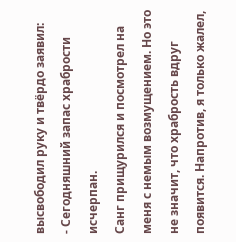высвободил руку и твёрдо заявил:
- Сегодняшний запас храбрости исчерпан.
Санг прищурился и посмотрел на меня с немым возмущением. Но это не значит, что храбрость вдруг появится. Напротив, я только жалел,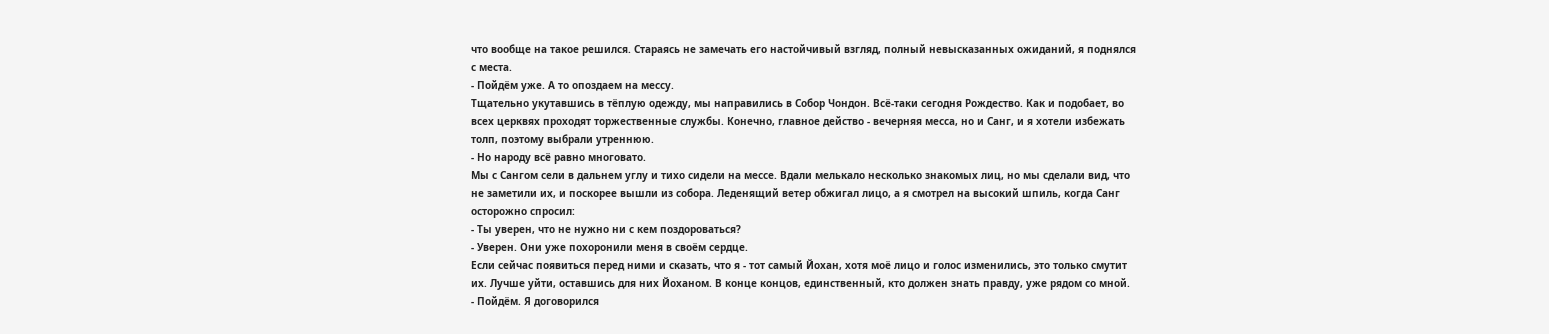что вообще на такое решился. Стараясь не замечать его настойчивый взгляд, полный невысказанных ожиданий, я поднялся с места.
- Пойдём уже. А то опоздаем на мессу.
Тщательно укутавшись в тёплую одежду, мы направились в Собор Чондон. Всё-таки сегодня Рождество. Как и подобает, во всех церквях проходят торжественные службы. Конечно, главное действо - вечерняя месса, но и Санг, и я хотели избежать толп, поэтому выбрали утреннюю.
- Но народу всё равно многовато.
Мы с Сангом сели в дальнем углу и тихо сидели на мессе. Вдали мелькало несколько знакомых лиц, но мы сделали вид, что не заметили их, и поскорее вышли из собора. Леденящий ветер обжигал лицо, а я смотрел на высокий шпиль, когда Санг осторожно спросил:
- Ты уверен, что не нужно ни с кем поздороваться?
- Уверен. Они уже похоронили меня в своём сердце.
Если сейчас появиться перед ними и сказать, что я - тот самый Йохан, хотя моё лицо и голос изменились, это только смутит их. Лучше уйти, оставшись для них Йоханом. В конце концов, единственный, кто должен знать правду, уже рядом со мной.
- Пойдём. Я договорился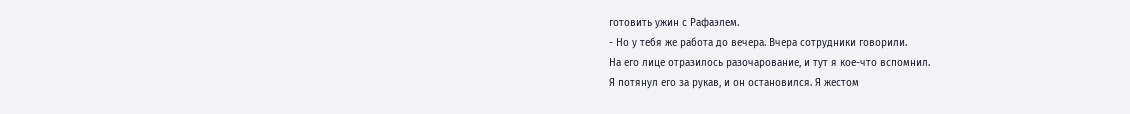готовить ужин с Рафаэлем.
- Но у тебя же работа до вечера. Вчера сотрудники говорили.
На его лице отразилось разочарование, и тут я кое-что вспомнил.
Я потянул его за рукав, и он остановился. Я жестом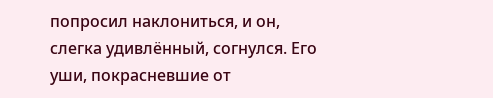попросил наклониться, и он, слегка удивлённый, согнулся. Его уши, покрасневшие от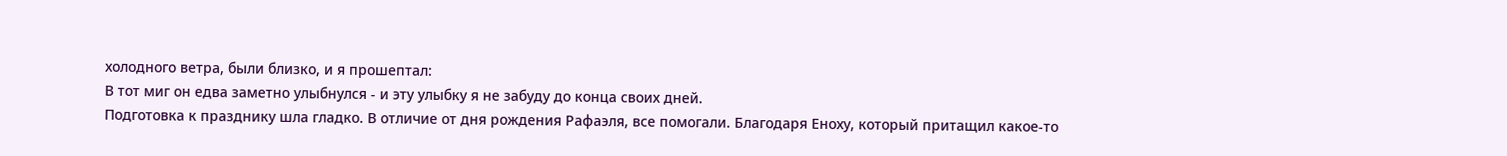холодного ветра, были близко, и я прошептал:
В тот миг он едва заметно улыбнулся - и эту улыбку я не забуду до конца своих дней.
Подготовка к празднику шла гладко. В отличие от дня рождения Рафаэля, все помогали. Благодаря Еноху, который притащил какое-то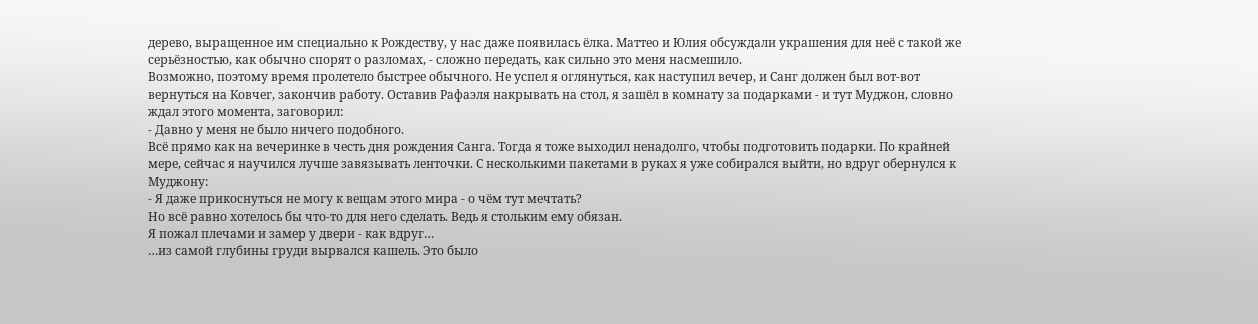дерево, выращенное им специально к Рождеству, у нас даже появилась ёлка. Маттео и Юлия обсуждали украшения для неё с такой же серьёзностью, как обычно спорят о разломах, - сложно передать, как сильно это меня насмешило.
Возможно, поэтому время пролетело быстрее обычного. Не успел я оглянуться, как наступил вечер, и Санг должен был вот-вот вернуться на Ковчег, закончив работу. Оставив Рафаэля накрывать на стол, я зашёл в комнату за подарками - и тут Муджон, словно ждал этого момента, заговорил:
- Давно у меня не было ничего подобного.
Всё прямо как на вечеринке в честь дня рождения Санга. Тогда я тоже выходил ненадолго, чтобы подготовить подарки. По крайней мере, сейчас я научился лучше завязывать ленточки. С несколькими пакетами в руках я уже собирался выйти, но вдруг обернулся к Муджону:
- Я даже прикоснуться не могу к вещам этого мира - о чём тут мечтать?
Но всё равно хотелось бы что-то для него сделать. Ведь я стольким ему обязан.
Я пожал плечами и замер у двери - как вдруг…
…из самой глубины груди вырвался кашель. Это было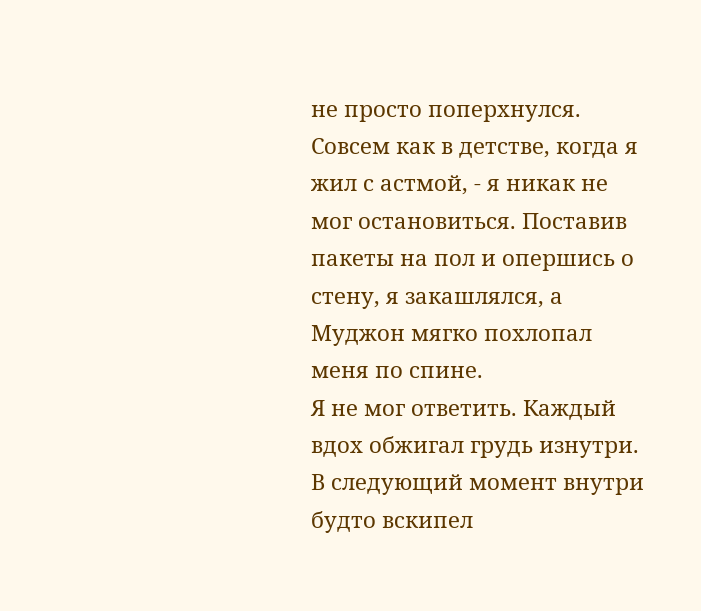не просто поперхнулся. Совсем как в детстве, когда я жил с астмой, - я никак не мог остановиться. Поставив пакеты на пол и опершись о стену, я закашлялся, а Муджон мягко похлопал меня по спине.
Я не мог ответить. Каждый вдох обжигал грудь изнутри. В следующий момент внутри будто вскипел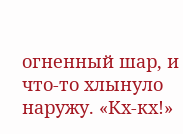огненный шар, и что-то хлынуло наружу. «Кх-кх!»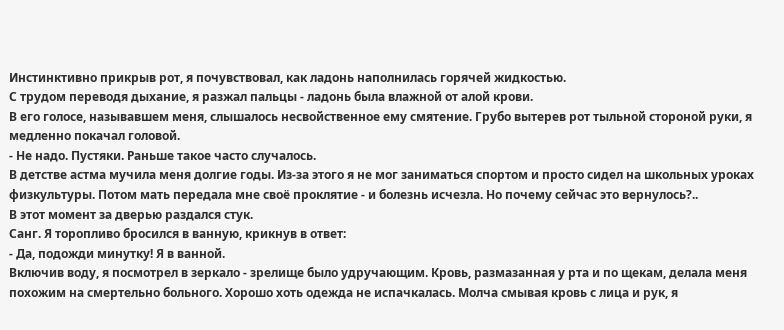Инстинктивно прикрыв рот, я почувствовал, как ладонь наполнилась горячей жидкостью.
С трудом переводя дыхание, я разжал пальцы - ладонь была влажной от алой крови.
В его голосе, называвшем меня, слышалось несвойственное ему смятение. Грубо вытерев рот тыльной стороной руки, я медленно покачал головой.
- Не надо. Пустяки. Раньше такое часто случалось.
В детстве астма мучила меня долгие годы. Из-за этого я не мог заниматься спортом и просто сидел на школьных уроках физкультуры. Потом мать передала мне своё проклятие - и болезнь исчезла. Но почему сейчас это вернулось?..
В этот момент за дверью раздался стук.
Санг. Я торопливо бросился в ванную, крикнув в ответ:
- Да, подожди минутку! Я в ванной.
Включив воду, я посмотрел в зеркало - зрелище было удручающим. Кровь, размазанная у рта и по щекам, делала меня похожим на смертельно больного. Хорошо хоть одежда не испачкалась. Молча смывая кровь с лица и рук, я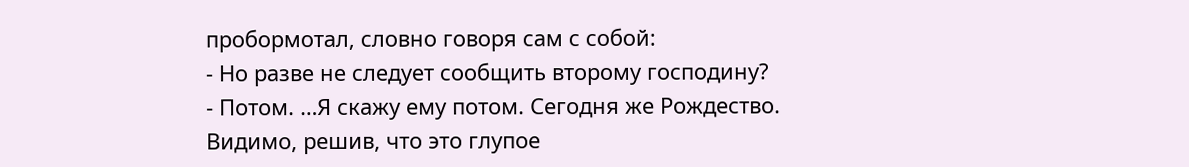пробормотал, словно говоря сам с собой:
- Но разве не следует сообщить второму господину?
- Потом. …Я скажу ему потом. Сегодня же Рождество.
Видимо, решив, что это глупое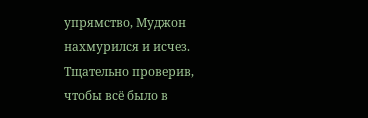упрямство, Муджон нахмурился и исчез. Тщательно проверив, чтобы всё было в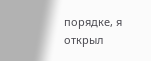порядке, я открыл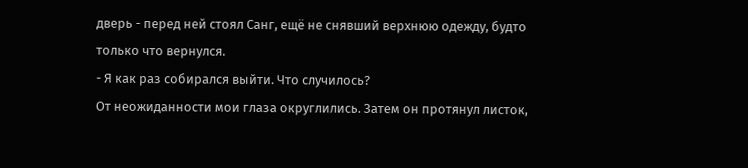дверь - перед ней стоял Санг, ещё не снявший верхнюю одежду, будто только что вернулся.
- Я как раз собирался выйти. Что случилось?
От неожиданности мои глаза округлились. Затем он протянул листок,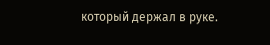который держал в руке.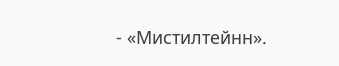- «Мистилтейнн».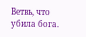Ветвь, что убила бога.